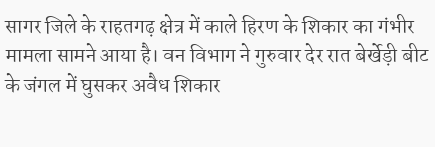सागर जिले के राहतगढ़ क्षेत्र में काले हिरण के शिकार का गंभीर मामला सामने आया है। वन विभाग ने गुरुवार देर रात बेर्खेड़ी बीट के जंगल में घुसकर अवैध शिकार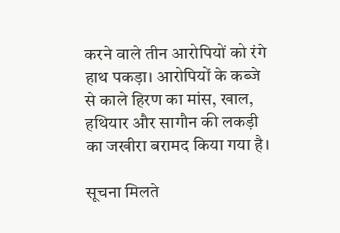करने वाले तीन आरोपियों को रंगे हाथ पकड़ा। आरोपियों के कब्जे से काले हिरण का मांस, खाल, हथियार और सागौन की लकड़ी का जखीरा बरामद किया गया है।

सूचना मिलते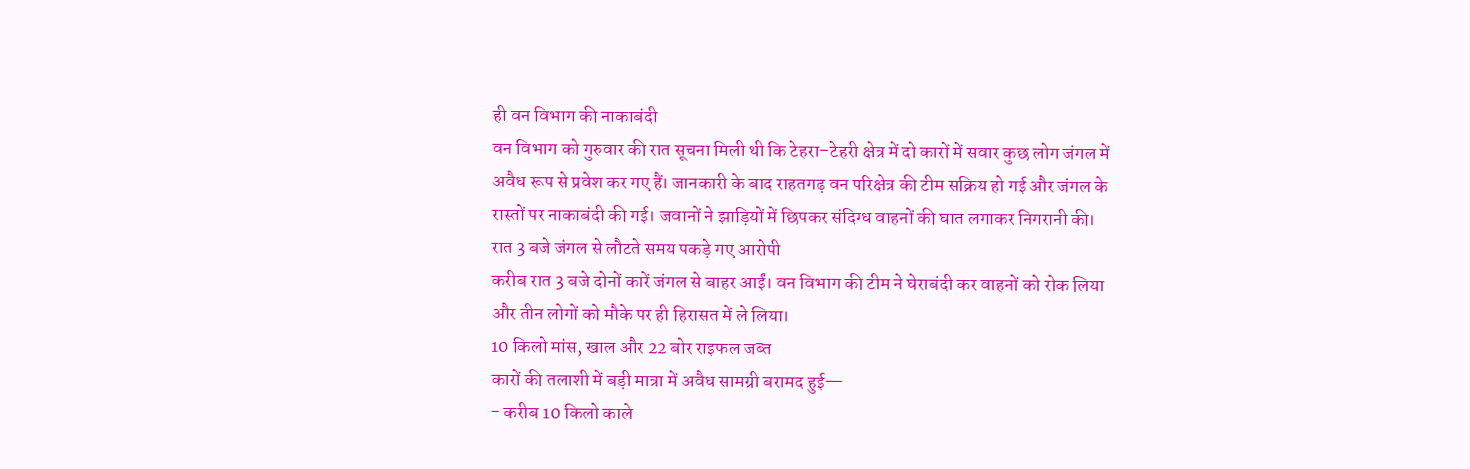ही वन विभाग की नाकाबंदी
वन विभाग को गुरुवार की रात सूचना मिली थी कि टेहरा–टेहरी क्षेत्र में दो कारों में सवार कुछ लोग जंगल में अवैध रूप से प्रवेश कर गए हैं। जानकारी के बाद राहतगढ़ वन परिक्षेत्र की टीम सक्रिय हो गई और जंगल के रास्तों पर नाकाबंदी की गई। जवानों ने झाड़ियों में छिपकर संदिग्ध वाहनों की घात लगाकर निगरानी की।
रात 3 बजे जंगल से लौटते समय पकड़े गए आरोपी
करीब रात 3 बजे दोनों कारें जंगल से बाहर आईं। वन विभाग की टीम ने घेराबंदी कर वाहनों को रोक लिया और तीन लोगों को मौके पर ही हिरासत में ले लिया।
10 किलो मांस, खाल और 22 बोर राइफल जब्त
कारों की तलाशी में बड़ी मात्रा में अवैध सामग्री बरामद हुई—
- करीब 10 किलो काले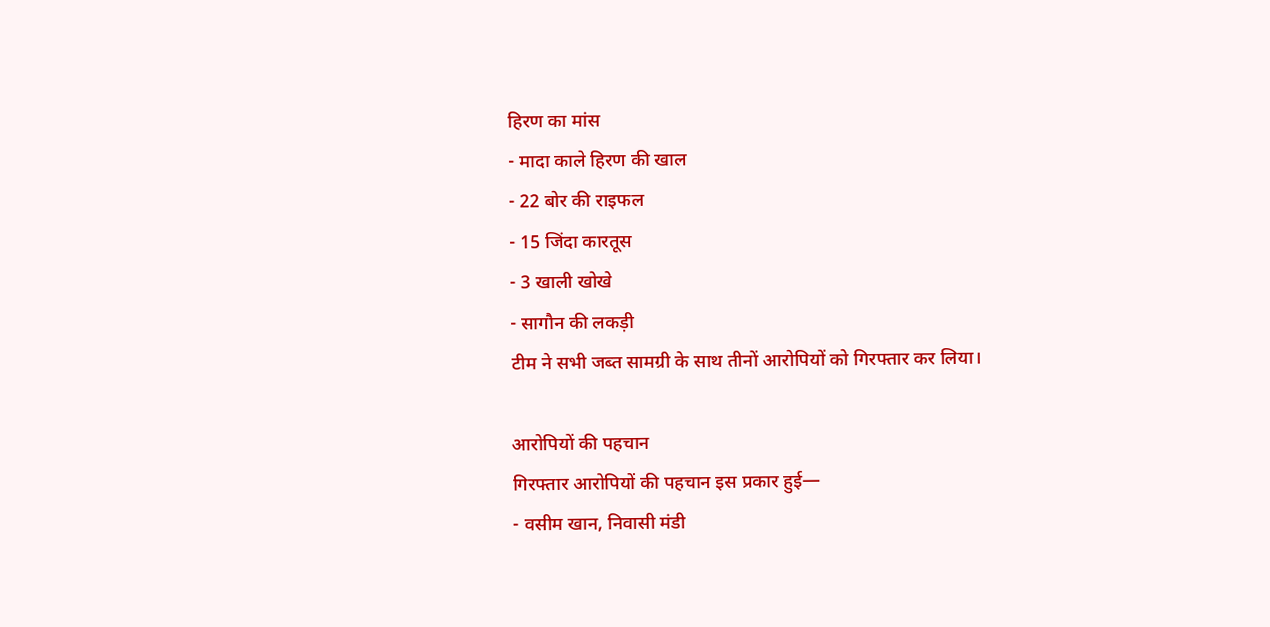हिरण का मांस
- मादा काले हिरण की खाल
- 22 बोर की राइफल
- 15 जिंदा कारतूस
- 3 खाली खोखे
- सागौन की लकड़ी
टीम ने सभी जब्त सामग्री के साथ तीनों आरोपियों को गिरफ्तार कर लिया।

आरोपियों की पहचान
गिरफ्तार आरोपियों की पहचान इस प्रकार हुई—
- वसीम खान, निवासी मंडी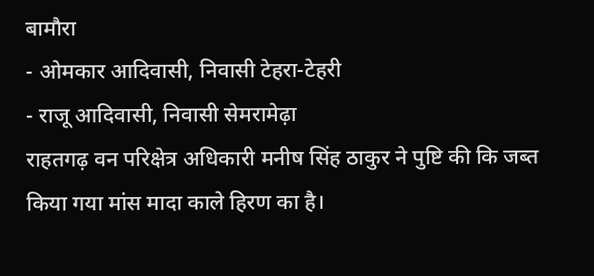बामौरा
- ओमकार आदिवासी, निवासी टेहरा-टेहरी
- राजू आदिवासी, निवासी सेमरामेढ़ा
राहतगढ़ वन परिक्षेत्र अधिकारी मनीष सिंह ठाकुर ने पुष्टि की कि जब्त किया गया मांस मादा काले हिरण का है।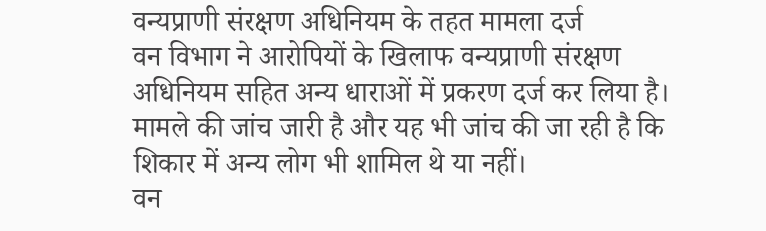वन्यप्राणी संरक्षण अधिनियम के तहत मामला दर्ज
वन विभाग ने आरोपियों के खिलाफ वन्यप्राणी संरक्षण अधिनियम सहित अन्य धाराओं में प्रकरण दर्ज कर लिया है। मामले की जांच जारी है और यह भी जांच की जा रही है कि शिकार में अन्य लोग भी शामिल थे या नहीं।
वन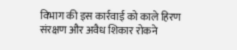विभाग की इस कार्रवाई को काले हिरण संरक्षण और अवैध शिकार रोकने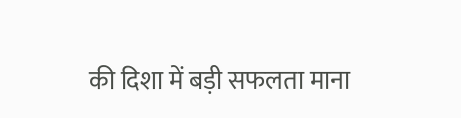की दिशा में बड़ी सफलता माना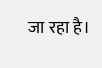जा रहा है।